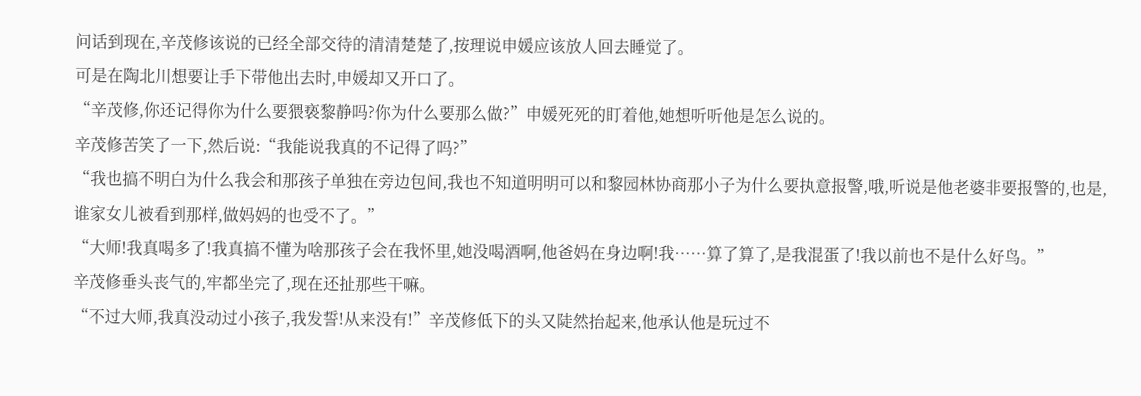问话到现在,辛茂修该说的已经全部交待的清清楚楚了,按理说申媛应该放人回去睡觉了。
可是在陶北川想要让手下带他出去时,申媛却又开口了。
“辛茂修,你还记得你为什么要猥亵黎静吗?你为什么要那么做?”申媛死死的盯着他,她想听听他是怎么说的。
辛茂修苦笑了一下,然后说:“我能说我真的不记得了吗?”
“我也搞不明白为什么我会和那孩子单独在旁边包间,我也不知道明明可以和黎园林协商那小子为什么要执意报警,哦,听说是他老婆非要报警的,也是,谁家女儿被看到那样,做妈妈的也受不了。”
“大师!我真喝多了!我真搞不懂为啥那孩子会在我怀里,她没喝酒啊,他爸妈在身边啊!我……算了算了,是我混蛋了!我以前也不是什么好鸟。”
辛茂修垂头丧气的,牢都坐完了,现在还扯那些干嘛。
“不过大师,我真没动过小孩子,我发誓!从来没有!”辛茂修低下的头又陡然抬起来,他承认他是玩过不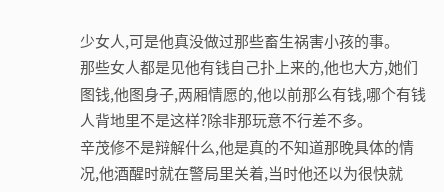少女人,可是他真没做过那些畜生祸害小孩的事。
那些女人都是见他有钱自己扑上来的,他也大方,她们图钱,他图身子,两厢情愿的,他以前那么有钱,哪个有钱人背地里不是这样?除非那玩意不行差不多。
辛茂修不是辩解什么,他是真的不知道那晚具体的情况,他酒醒时就在警局里关着,当时他还以为很快就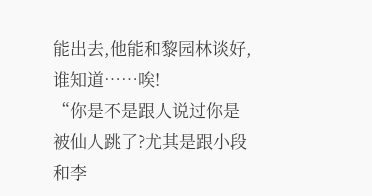能出去,他能和黎园林谈好,谁知道……唉!
“你是不是跟人说过你是被仙人跳了?尤其是跟小段和李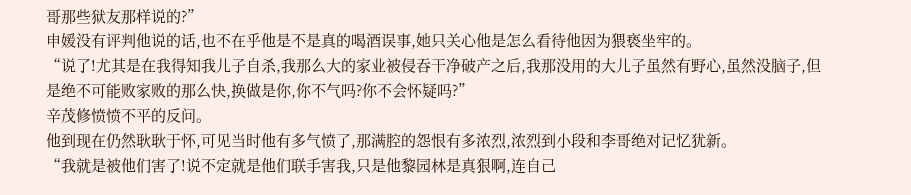哥那些狱友那样说的?”
申媛没有评判他说的话,也不在乎他是不是真的喝酒误事,她只关心他是怎么看待他因为猥亵坐牢的。
“说了!尤其是在我得知我儿子自杀,我那么大的家业被侵吞干净破产之后,我那没用的大儿子虽然有野心,虽然没脑子,但是绝不可能败家败的那么快,换做是你,你不气吗?你不会怀疑吗?”
辛茂修愤愤不平的反问。
他到现在仍然耿耿于怀,可见当时他有多气愤了,那满腔的怨恨有多浓烈,浓烈到小段和李哥绝对记忆犹新。
“我就是被他们害了!说不定就是他们联手害我,只是他黎园林是真狠啊,连自己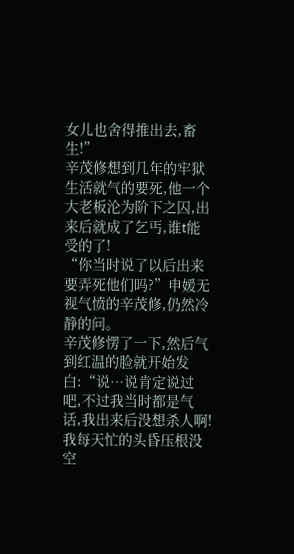女儿也舍得推出去,畜生!”
辛茂修想到几年的牢狱生活就气的要死,他一个大老板沦为阶下之囚,出来后就成了乞丐,谁t能受的了!
“你当时说了以后出来要弄死他们吗?”申媛无视气愤的辛茂修,仍然冷静的问。
辛茂修愣了一下,然后气到红温的脸就开始发白:“说…说肯定说过吧,不过我当时都是气话,我出来后没想杀人啊!我每天忙的头昏压根没空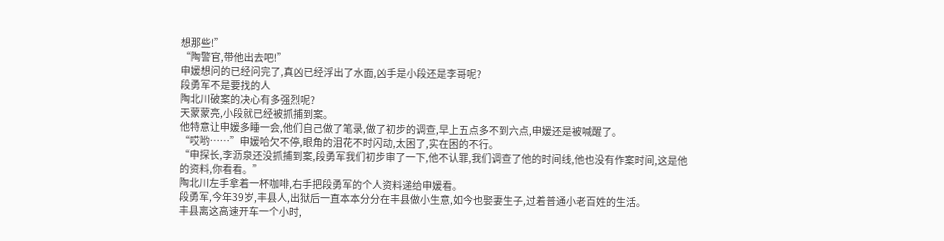想那些!”
“陶警官,带他出去吧!”
申媛想问的已经问完了,真凶已经浮出了水面,凶手是小段还是李哥呢?
段勇军不是要找的人
陶北川破案的决心有多强烈呢?
天蒙蒙亮,小段就已经被抓捕到案。
他特意让申媛多睡一会,他们自己做了笔录,做了初步的调查,早上五点多不到六点,申媛还是被喊醒了。
“哎哟……”申媛哈欠不停,眼角的泪花不时闪动,太困了,实在困的不行。
“申探长,李沥泉还没抓捕到案,段勇军我们初步审了一下,他不认罪,我们调查了他的时间线,他也没有作案时间,这是他的资料,你看看。”
陶北川左手拿着一杯咖啡,右手把段勇军的个人资料递给申媛看。
段勇军,今年39岁,丰县人,出狱后一直本本分分在丰县做小生意,如今也娶妻生子,过着普通小老百姓的生活。
丰县离这高速开车一个小时,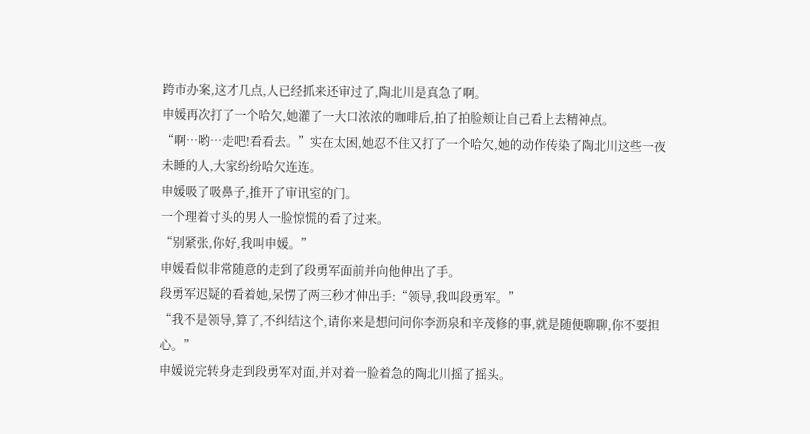跨市办案,这才几点,人已经抓来还审过了,陶北川是真急了啊。
申媛再次打了一个哈欠,她灌了一大口浓浓的咖啡后,拍了拍脸颊让自己看上去精神点。
“啊…哟…走吧!看看去。”实在太困,她忍不住又打了一个哈欠,她的动作传染了陶北川这些一夜未睡的人,大家纷纷哈欠连连。
申媛吸了吸鼻子,推开了审讯室的门。
一个理着寸头的男人一脸惊慌的看了过来。
“别紧张,你好,我叫申媛。”
申媛看似非常随意的走到了段勇军面前并向他伸出了手。
段勇军迟疑的看着她,呆愣了两三秒才伸出手:“领导,我叫段勇军。”
“我不是领导,算了,不纠结这个,请你来是想问问你李沥泉和辛茂修的事,就是随便聊聊,你不要担心。”
申媛说完转身走到段勇军对面,并对着一脸着急的陶北川摇了摇头。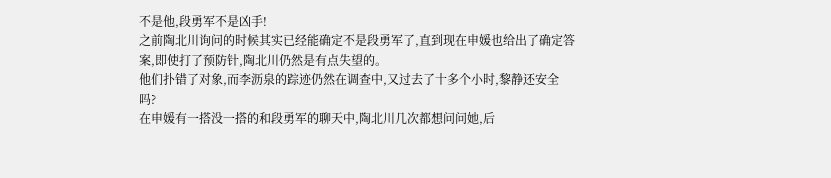不是他,段勇军不是凶手!
之前陶北川询问的时候其实已经能确定不是段勇军了,直到现在申媛也给出了确定答案,即使打了预防针,陶北川仍然是有点失望的。
他们扑错了对象,而李沥泉的踪迹仍然在调查中,又过去了十多个小时,黎静还安全吗?
在申媛有一搭没一搭的和段勇军的聊天中,陶北川几次都想问问她,后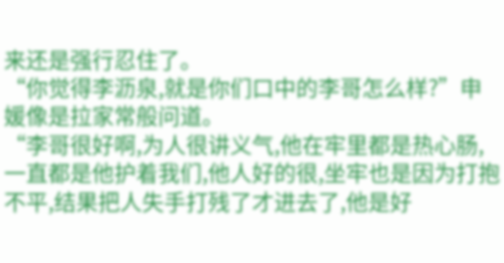来还是强行忍住了。
“你觉得李沥泉,就是你们口中的李哥怎么样?”申媛像是拉家常般问道。
“李哥很好啊,为人很讲义气,他在牢里都是热心肠,一直都是他护着我们,他人好的很,坐牢也是因为打抱不平,结果把人失手打残了才进去了,他是好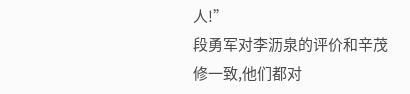人!”
段勇军对李沥泉的评价和辛茂修一致,他们都对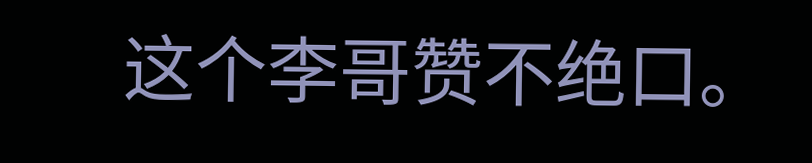这个李哥赞不绝口。